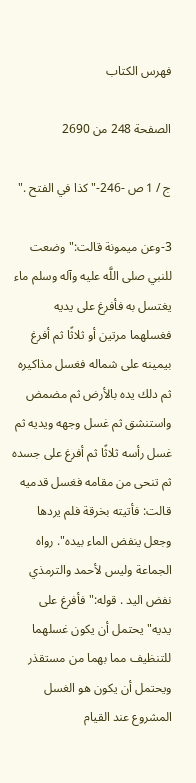فهرس الكتاب

الصفحة 248 من 2690

ج / 1 ص -246-"كذا في الفتح ."

3-وعن ميمونة قالت:"وضعت للنبي صلى اللَّه عليه وآله وسلم ماء يغتسل به فأفرغ على يديه فغسلهما مرتين أو ثلاثًا ثم أفرغ بيمينه على شماله فغسل مذاكيره ثم دلك يده بالأرض ثم مضمض واستنشق ثم غسل وجهه ويديه ثم غسل رأسه ثلاثًا ثم أفرغ على جسده ثم تنحى من مقامه فغسل قدميه قالت: فأتيته بخرقة فلم يردها وجعل ينفض الماء بيده". رواه الجماعة وليس لأحمد والترمذي نفض اليد . قوله:"فأفرغ على يديه"يحتمل أن يكون غسلهما للتنظيف مما بهما من مستقذر ويحتمل أن يكون هو الغسل المشروع عند القيام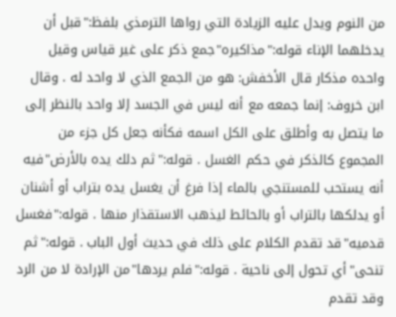من النوم ويدل عليه الزيادة التي رواها الترمذي بلفظ:"قبل أن يدخلهما الإناء قوله:"مذاكيره"جمع ذكر على غير قياس وقيل واحده مذكار قال الأخفش: هو من الجمع الذي لا واحد له . وقال ابن خروف: إنما جمعه مع أنه ليس في الجسد إلا واحد بالنظر إلى ما يتصل به وأطلق على الكل اسمه فكأنه جعل كل جزء من المجموع كالذكر في حكم الغسل . قوله:"ثم دلك يده بالأرض"فيه أنه يستحب للمستنجي بالماء إذا فرغ أن يغسل يده بتراب أو أشنان أو يدلكها بالتراب أو بالحائط ليذهب الاستقذار منها . قوله:"فغسل قدميه"قد تقدم الكلام على ذلك في حديث أول الباب . قوله:"ثم تنحى"أي تحول إلى ناحية . قوله:"فلم يردها"من الإرادة لا من الرد وقد تقدم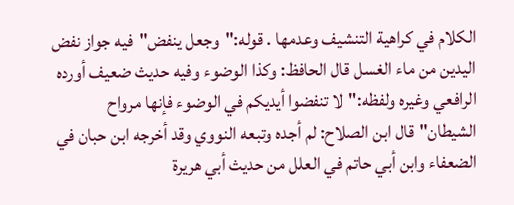الكلام في كراهية التنشيف وعدمها . قوله:"وجعل ينفض"فيه جواز نفض اليدين من ماء الغسل قال الحافظ: وكذا الوضوء وفيه حديث ضعيف أورده الرافعي وغيره ولفظه:"لا تنفضوا أيديكم في الوضوء فإنها مرواح الشيطان"قال ابن الصلاح: لم أجده وتبعه النووي وقد أخرجه ابن حبان في الضعفاء وابن أبي حاتم في العلل من حديث أبي هريرة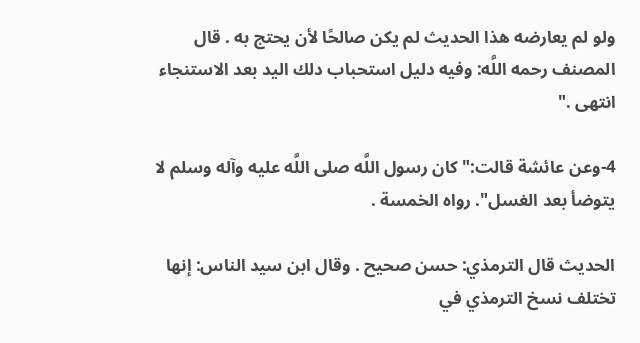ولو لم يعارضه هذا الحديث لم يكن صالحًا لأن يحتج به . قال المصنف رحمه اللَّه: وفيه دليل استحباب دلك اليد بعد الاستنجاء انتهى ."

4-وعن عائشة قالت:"كان رسول اللَّه صلى اللَّه عليه وآله وسلم لا يتوضأ بعد الغسل". رواه الخمسة .

الحديث قال الترمذي: حسن صحيح . وقال ابن سيد الناس: إنها تختلف نسخ الترمذي في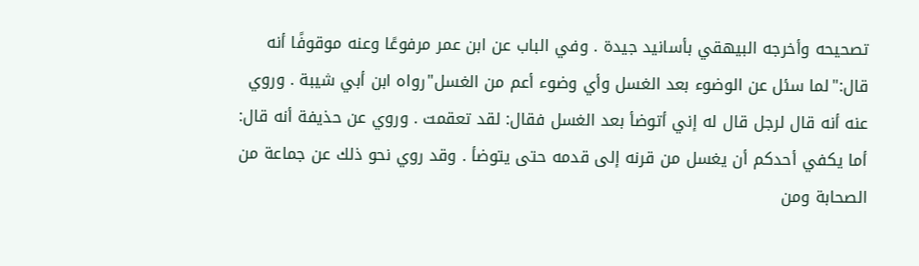تصحيحه وأخرجه البيهقي بأسانيد جيدة . وفي الباب عن ابن عمر مرفوعًا وعنه موقوفًا أنه قال:"لما سئل عن الوضوء بعد الغسل وأي وضوء أعم من الغسل"رواه ابن أبي شيبة . وروي عنه أنه قال لرجل قال له إني أتوضأ بعد الغسل فقال: لقد تعقمت . وروي عن حذيفة أنه قال: أما يكفي أحدكم أن يغسل من قرنه إلى قدمه حتى يتوضأ . وقد روي نحو ذلك عن جماعة من الصحابة ومن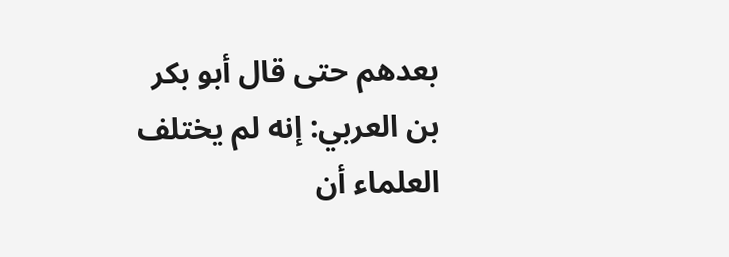بعدهم حتى قال أبو بكر بن العربي: إنه لم يختلف العلماء أن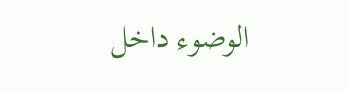الوضوء داخل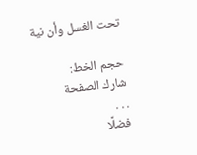تحت الغسل وأن نية

حجم الخط:
شارك الصفحة
. . .
فضلًا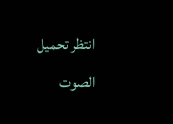انتظر تحميل الصوت